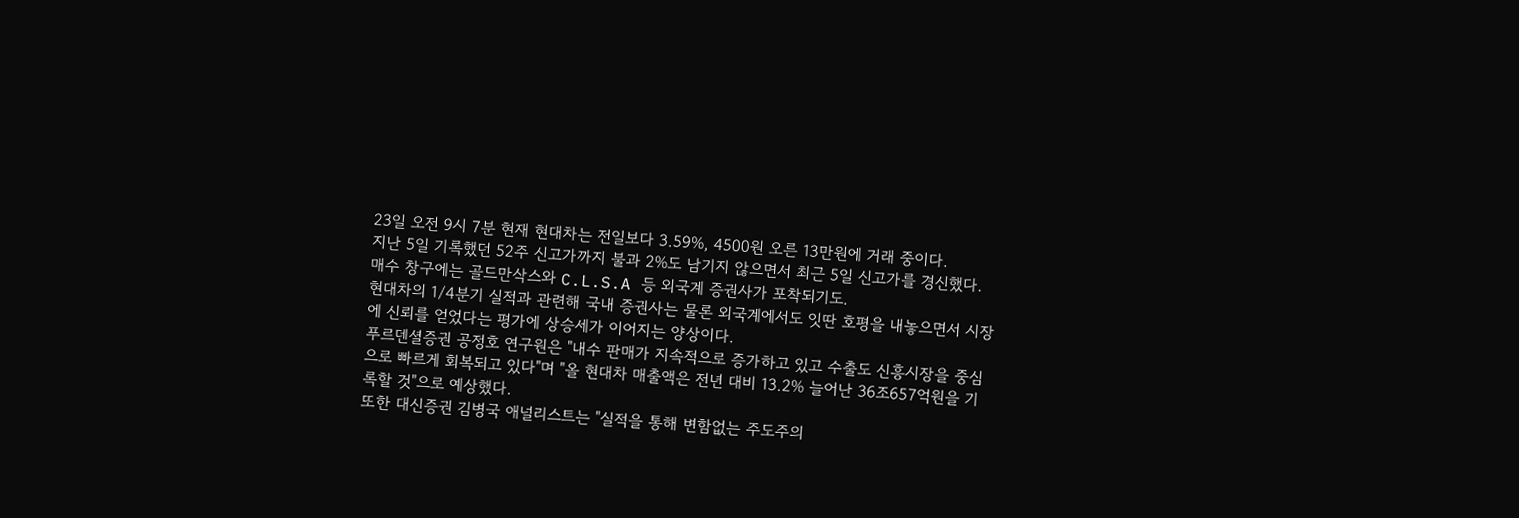23일 오전 9시 7분 현재 현대차는 전일보다 3.59%, 4500원 오른 13만원에 거래 중이다.
지난 5일 기록했던 52주 신고가까지 불과 2%도 남기지 않으면서 최근 5일 신고가를 경신했다.
매수 창구에는 골드만삭스와 C.L.S.A 등 외국계 증권사가 포착되기도.
현대차의 1/4분기 실적과 관련해 국내 증권사는 물론 외국계에서도 잇딴 호평을 내놓으면서 시장에 신뢰를 얻었다는 평가에 상승세가 이어지는 양상이다.
푸르덴셜증권 공정호 연구원은 "내수 판매가 지속적으로 증가하고 있고 수출도 신흥시장을 중심으로 빠르게 회복되고 있다"며 "올 현대차 매출액은 전년 대비 13.2% 늘어난 36조657억원을 기록할 것"으로 예상했다.
또한 대신증권 김병국 애널리스트는 "실적을 통해 변함없는 주도주의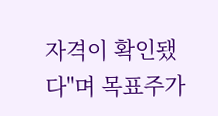자격이 확인됐다"며 목표주가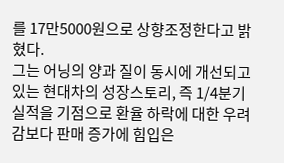를 17만5000원으로 상향조정한다고 밝혔다.
그는 어닝의 양과 질이 동시에 개선되고 있는 현대차의 성장스토리, 즉 1/4분기 실적을 기점으로 환율 하락에 대한 우려감보다 판매 증가에 힘입은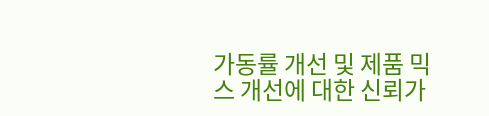가동률 개선 및 제품 믹스 개선에 대한 신뢰가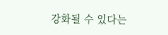강화될 수 있다는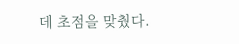데 초점을 맞췄다.